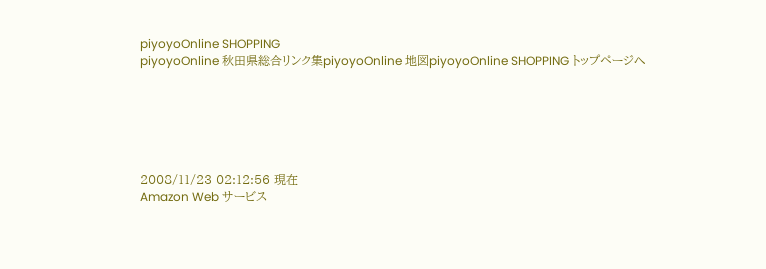piyoyoOnline SHOPPING
piyoyoOnline 秋田県総合リンク集piyoyoOnline 地図piyoyoOnline SHOPPING トップページへ






2008/11/23 02:12:56 現在
Amazon Web サービス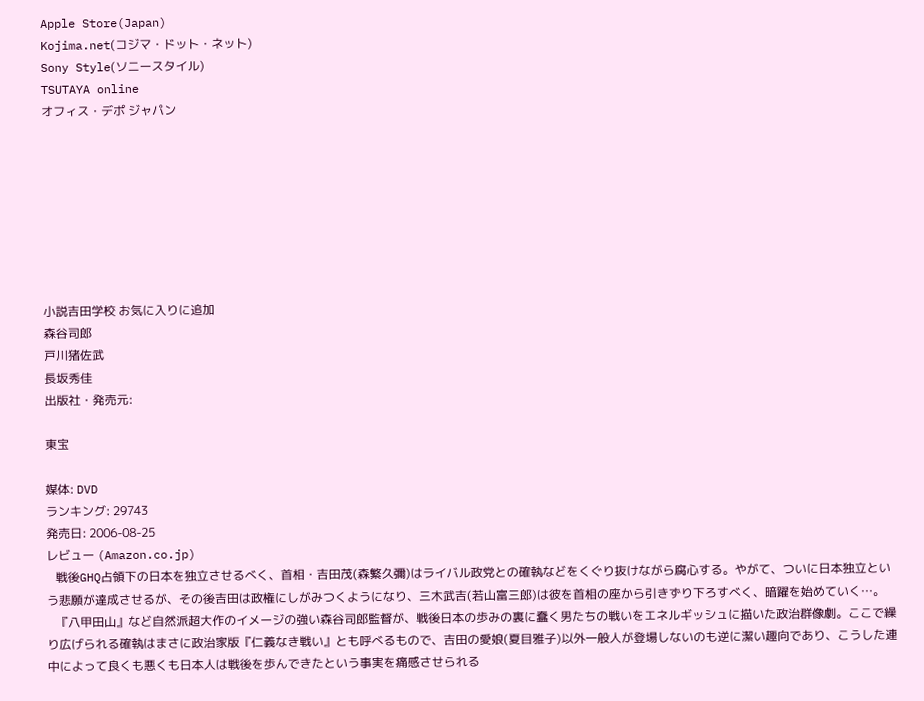Apple Store(Japan)
Kojima.net(コジマ・ドット・ネット)
Sony Style(ソニースタイル)
TSUTAYA online
オフィス・デポ ジャパン








小説吉田学校 お気に入りに追加
森谷司郎
戸川猪佐武
長坂秀佳
出版社・発売元:

東宝

媒体: DVD
ランキング: 29743
発売日: 2006-08-25
レビュー (Amazon.co.jp)
   戦後GHQ占領下の日本を独立させるべく、首相・吉田茂(森繁久彌)はライバル政党との確執などをくぐり抜けながら腐心する。やがて、ついに日本独立という悲願が達成させるが、その後吉田は政権にしがみつくようになり、三木武吉(若山富三郎)は彼を首相の座から引きずり下ろすべく、暗躍を始めていく…。
   『八甲田山』など自然派超大作のイメージの強い森谷司郎監督が、戦後日本の歩みの裏に蠢く男たちの戦いをエネルギッシュに描いた政治群像劇。ここで繰り広げられる確執はまさに政治家版『仁義なき戦い』とも呼べるもので、吉田の愛娘(夏目雅子)以外一般人が登場しないのも逆に潔い趣向であり、こうした連中によって良くも悪くも日本人は戦後を歩んできたという事実を痛感させられる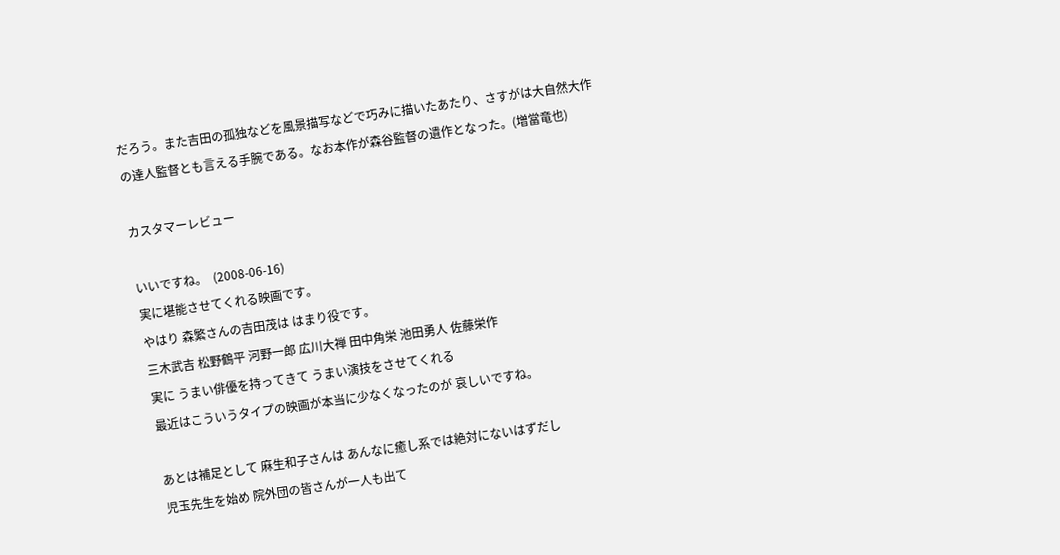だろう。また吉田の孤独などを風景描写などで巧みに描いたあたり、さすがは大自然大作の達人監督とも言える手腕である。なお本作が森谷監督の遺作となった。(増當竜也)

カスタマーレビュー

いいですね。  (2008-06-16)
実に堪能させてくれる映画です。
やはり 森繁さんの吉田茂は はまり役です。
三木武吉 松野鶴平 河野一郎 広川大禅 田中角栄 池田勇人 佐藤栄作
実に うまい俳優を持ってきて うまい演技をさせてくれる
最近はこういうタイプの映画が本当に少なくなったのが 哀しいですね。

あとは補足として 麻生和子さんは あんなに癒し系では絶対にないはずだし
児玉先生を始め 院外団の皆さんが一人も出て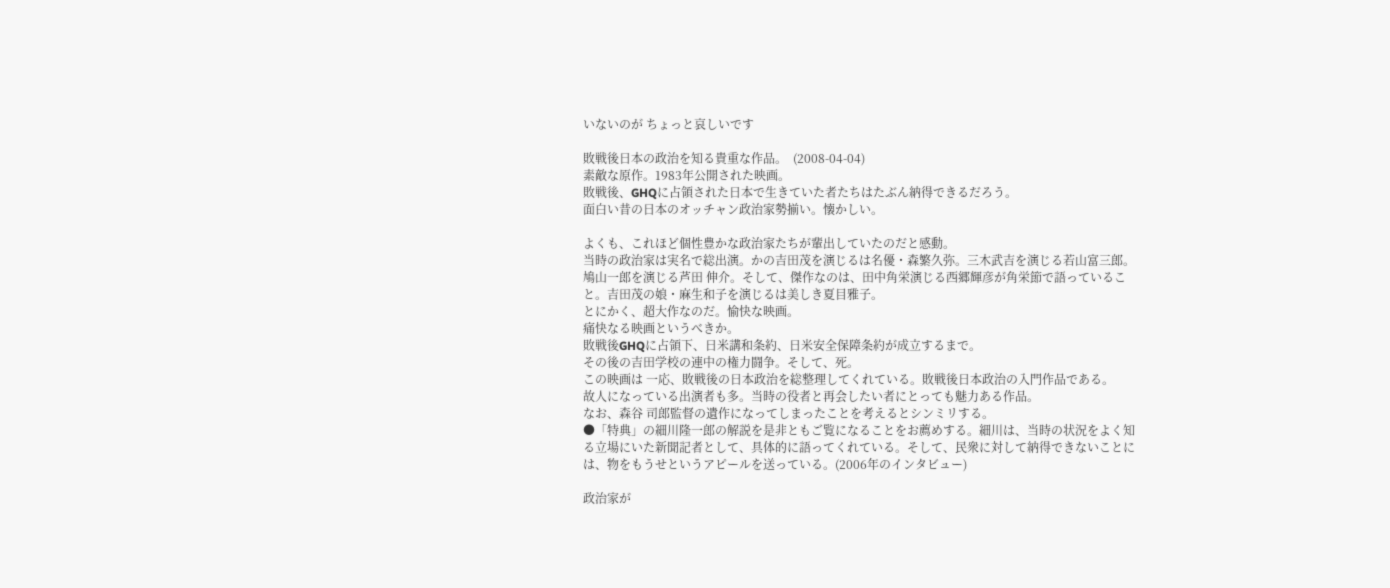いないのが ちょっと哀しいです

敗戦後日本の政治を知る貴重な作品。  (2008-04-04)
素敵な原作。1983年公開された映画。
敗戦後、GHQに占領された日本で生きていた者たちはたぶん納得できるだろう。
面白い昔の日本のオッチャン政治家勢揃い。懐かしい。

よくも、これほど個性豊かな政治家たちが輩出していたのだと感動。
当時の政治家は実名で総出演。かの吉田茂を演じるは名優・森繁久弥。三木武吉を演じる若山富三郎。鳩山一郎を演じる芦田 伸介。そして、傑作なのは、田中角栄演じる西郷輝彦が角栄節で語っていること。吉田茂の娘・麻生和子を演じるは美しき夏目雅子。
とにかく、超大作なのだ。愉快な映画。
痛快なる映画というべきか。
敗戦後GHQに占領下、日米講和条約、日米安全保障条約が成立するまで。
その後の吉田学校の連中の権力闘争。そして、死。
この映画は 一応、敗戦後の日本政治を総整理してくれている。敗戦後日本政治の入門作品である。
故人になっている出演者も多。当時の役者と再会したい者にとっても魅力ある作品。
なお、森谷 司郎監督の遺作になってしまったことを考えるとシンミリする。
●「特典」の細川隆一郎の解説を是非ともご覧になることをお薦めする。細川は、当時の状況をよく知る立場にいた新聞記者として、具体的に語ってくれている。そして、民衆に対して納得できないことには、物をもうせというアピールを送っている。(2006年のインタビュー)

政治家が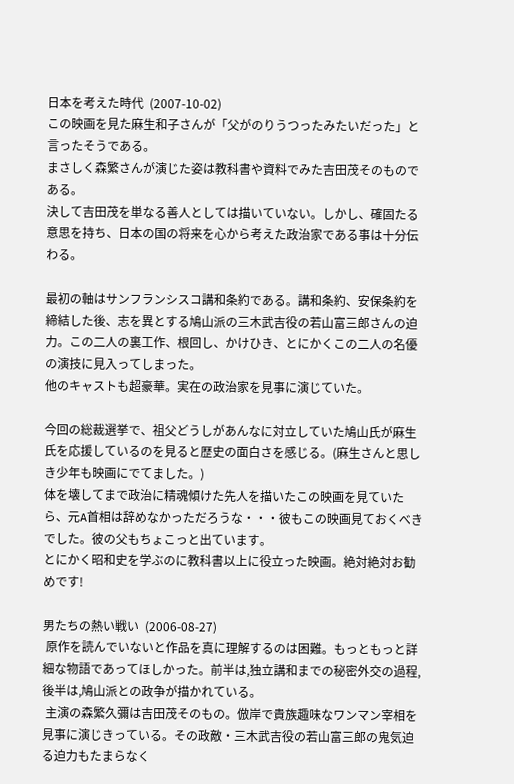日本を考えた時代  (2007-10-02)
この映画を見た麻生和子さんが「父がのりうつったみたいだった」と言ったそうである。
まさしく森繁さんが演じた姿は教科書や資料でみた吉田茂そのものである。
決して吉田茂を単なる善人としては描いていない。しかし、確固たる意思を持ち、日本の国の将来を心から考えた政治家である事は十分伝わる。

最初の軸はサンフランシスコ講和条約である。講和条約、安保条約を締結した後、志を異とする鳩山派の三木武吉役の若山富三郎さんの迫力。この二人の裏工作、根回し、かけひき、とにかくこの二人の名優の演技に見入ってしまった。
他のキャストも超豪華。実在の政治家を見事に演じていた。

今回の総裁選挙で、祖父どうしがあんなに対立していた鳩山氏が麻生氏を応援しているのを見ると歴史の面白さを感じる。(麻生さんと思しき少年も映画にでてました。)
体を壊してまで政治に精魂傾けた先人を描いたこの映画を見ていたら、元A首相は辞めなかっただろうな・・・彼もこの映画見ておくべきでした。彼の父もちょこっと出ています。
とにかく昭和史を学ぶのに教科書以上に役立った映画。絶対絶対お勧めです!

男たちの熱い戦い  (2006-08-27)
 原作を読んでいないと作品を真に理解するのは困難。もっともっと詳細な物語であってほしかった。前半は,独立講和までの秘密外交の過程,後半は,鳩山派との政争が描かれている。
 主演の森繁久彌は吉田茂そのもの。倣岸で貴族趣味なワンマン宰相を見事に演じきっている。その政敵・三木武吉役の若山富三郎の鬼気迫る迫力もたまらなく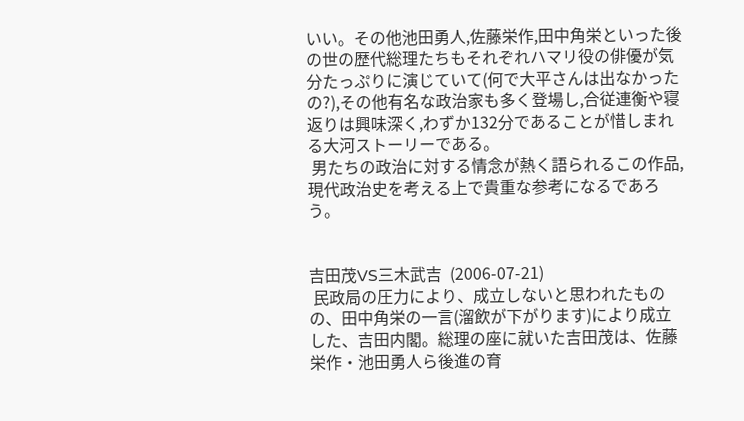いい。その他池田勇人,佐藤栄作,田中角栄といった後の世の歴代総理たちもそれぞれハマリ役の俳優が気分たっぷりに演じていて(何で大平さんは出なかったの?),その他有名な政治家も多く登場し,合従連衡や寝返りは興味深く,わずか132分であることが惜しまれる大河ストーリーである。
 男たちの政治に対する情念が熱く語られるこの作品,現代政治史を考える上で貴重な参考になるであろう。


吉田茂VS三木武吉  (2006-07-21)
 民政局の圧力により、成立しないと思われたものの、田中角栄の一言(溜飲が下がります)により成立した、吉田内閣。総理の座に就いた吉田茂は、佐藤栄作・池田勇人ら後進の育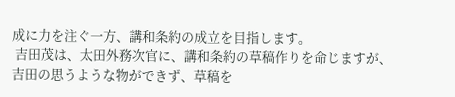成に力を注ぐ一方、講和条約の成立を目指します。
 吉田茂は、太田外務次官に、講和条約の草稿作りを命じますが、吉田の思うような物ができず、草稿を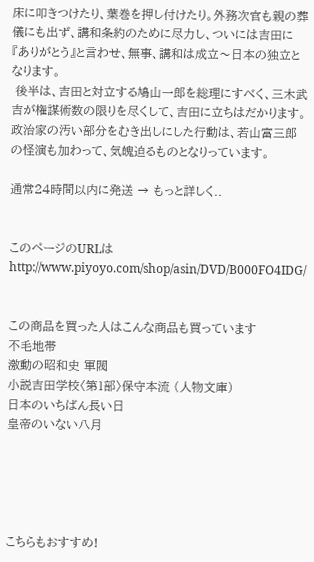床に叩きつけたり、葉巻を押し付けたり。外務次官も親の葬儀にも出ず、講和条約のために尽力し、ついには吉田に『ありがとう』と言わせ、無事、講和は成立〜日本の独立となります。
 後半は、吉田と対立する鳩山一郎を総理にすべく、三木武吉が権謀術数の限りを尽くして、吉田に立ちはだかります。政治家の汚い部分をむき出しにした行動は、若山富三郎の怪演も加わって、気魄迫るものとなりっています。

通常24時間以内に発送 → もっと詳しく..


このページのURLは
http://www.piyoyo.com/shop/asin/DVD/B000FO4IDG/


この商品を買った人はこんな商品も買っています
不毛地帯
激動の昭和史 軍閥
小説吉田学校〈第1部〉保守本流 (人物文庫)
日本のいちばん長い日
皇帝のいない八月





こちらもおすすめ!